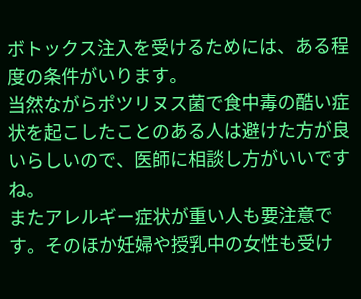ボトックス注入を受けるためには、ある程度の条件がいります。
当然ながらポツリヌス菌で食中毒の酷い症状を起こしたことのある人は避けた方が良いらしいので、医師に相談し方がいいですね。
またアレルギー症状が重い人も要注意です。そのほか妊婦や授乳中の女性も受け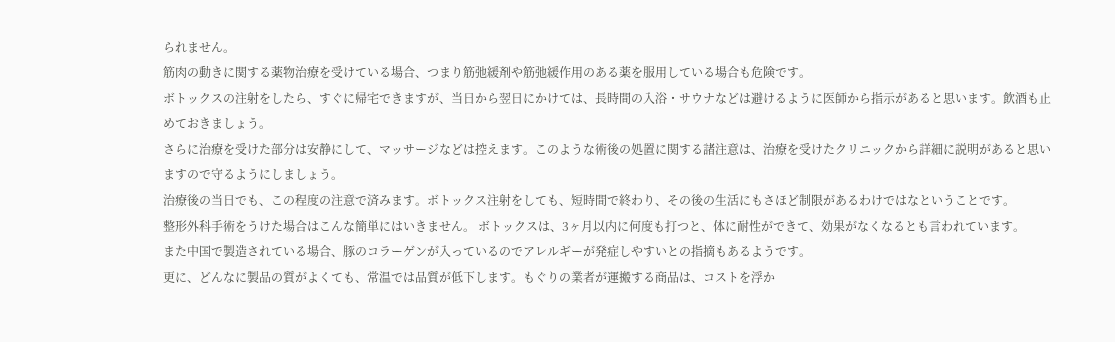られません。
筋肉の動きに関する薬物治療を受けている場合、つまり筋弛緩剤や筋弛緩作用のある薬を服用している場合も危険です。
ボトックスの注射をしたら、すぐに帰宅できますが、当日から翌日にかけては、長時間の入浴・サウナなどは避けるように医師から指示があると思います。飲酒も止めておきましょう。
さらに治療を受けた部分は安静にして、マッサージなどは控えます。このような術後の処置に関する諸注意は、治療を受けたクリニックから詳細に説明があると思いますので守るようにしましょう。
治療後の当日でも、この程度の注意で済みます。ボトックス注射をしても、短時間で終わり、その後の生活にもさほど制限があるわけではなということです。
整形外科手術をうけた場合はこんな簡単にはいきません。 ボトックスは、3ヶ月以内に何度も打つと、体に耐性ができて、効果がなくなるとも言われています。
また中国で製造されている場合、豚のコラーゲンが入っているのでアレルギーが発症しやすいとの指摘もあるようです。
更に、どんなに製品の質がよくても、常温では品質が低下します。もぐりの業者が運搬する商品は、コストを浮か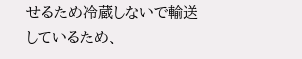せるため冷蔵しないで輸送しているため、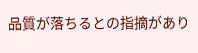品質が落ちるとの指摘があり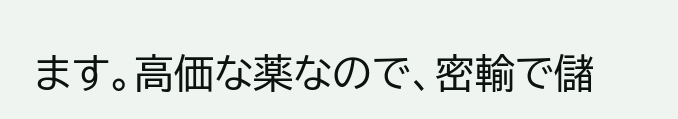ます。高価な薬なので、密輸で儲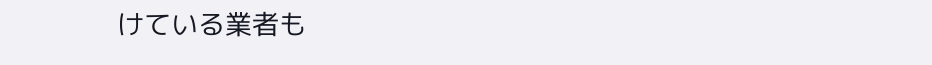けている業者も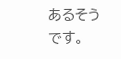あるそうです。